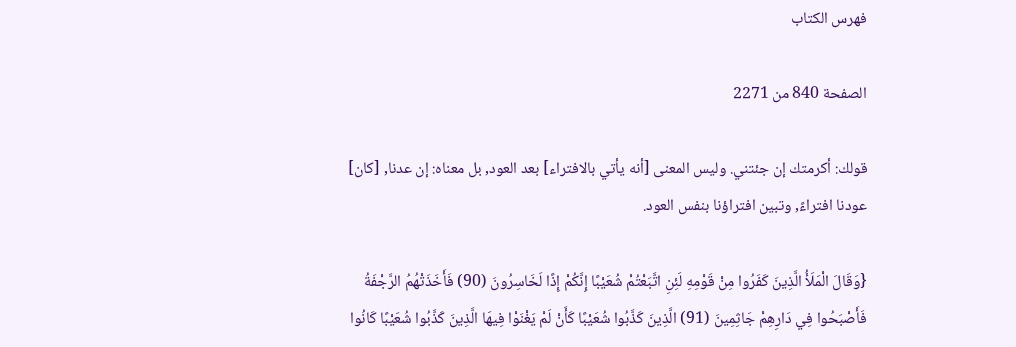فهرس الكتاب

الصفحة 840 من 2271

قولك: أكرمتك إن جئتني. وليس المعنى [أنه يأتي بالافتراء] بعد العود, بل معناه: إن عدنا, [كان] عودنا افتراءً, وتبين افتراؤنا بنفس العود.

{وَقَالَ الْمَلَأُ الَّذِينَ كَفَرُوا مِنْ قَوْمِهِ لَئِنِ اتَّبَعْتُمْ شُعَيْبًا إِنَّكُمْ إِذًا لَخَاسِرُونَ (90) فَأَخَذَتْهُمُ الرَّجْفَةُ فَأَصْبَحُوا فِي دَارِهِمْ جَاثِمِينَ (91) الَّذِينَ كَذَّبُوا شُعَيْبًا كَأَنْ لَمْ يَغْنَوْا فِيهَا الَّذِينَ كَذَّبُوا شُعَيْبًا كَانُوا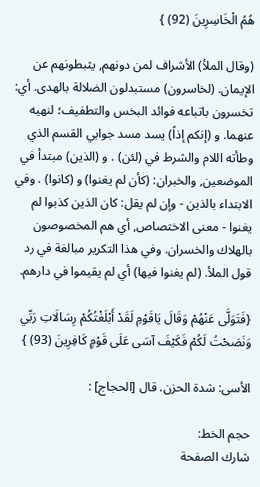هُمُ الْخَاسِرِينَ (92) }

(وقال الملأ) الأشراف لمن دونهم, يثبطونهم عن الإيمان. (لخاسرون) مستبدلون الضلالة بالهدى. أي: تخسرون باتباعه فوائد البخس والتطفيف؛ لنهيه عنهما. و (إنكم إذاً) يسد مسد جوابي القسم الذي وطأته اللام والشرط في (لئن) . و (الذين) مبتدأ في الموضعين, والخبران: (كأن لم يغنوا) و (كانوا) . وفي الابتداء بالذين - وإن لم يقل: كان الذين كذبوا لم يغنوا - معنى الاختصاص, أي هم المخصوصون بالهلاك والخسران. وفي هذا التكرير مبالغة في رد قول الملأ. (لم يغنوا فيها) أي لم يقيموا في دارهم.

{فَتَوَلَّى عَنْهُمْ وَقَالَ يَاقَوْمِ لَقَدْ أَبْلَغْتُكُمْ رِسَالَاتِ رَبِّي وَنَصَحْتُ لَكُمْ فَكَيْفَ آسَى عَلَى قَوْمٍ كَافِرِينَ (93) }

الأسى: شدة الحزن. قال [الحجاج] :

حجم الخط:
شارك الصفحة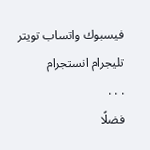فيسبوك واتساب تويتر تليجرام انستجرام
. . .
فضلًا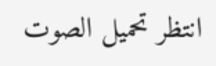انتظر تحميل الصوت